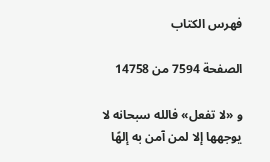فهرس الكتاب

الصفحة 7594 من 14758

و «لا تفعل» فالله سبحانه لا يوجهها إلا لمن آمن به إلهًا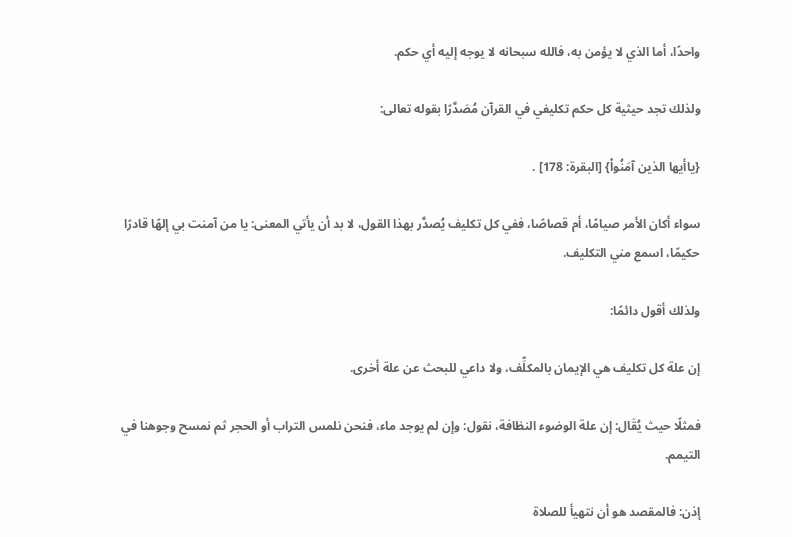واحدًا، أما الذي لا يؤمن به، فالله سبحانه لا يوجه إليه أي حكم.

ولذلك تجد حيثية كل حكم تكليفي في القرآن مُصَدَّرًا بقوله تعالى:

{ياأيها الذين آمَنُواْ} [البقرة: 178] .

سواء أكان الأمر صيامًا، أم قصاصًا، ففي كل تكليف يُصدَّر بهذا القول، لا بد أن يأتي المعنى: يا من آمنت بي إلهًا قادرًا حكيمًا، اسمع مني التكليف.

ولذلك أقول دائمًا:

إن علة كل تكليف هي الإيمان بالمكلِّف، ولا داعي للبحث عن علة أخرى.

فمثلًا حيث يُقَال: إن علة الوضوء النظافة، نقول: وإن لم يوجد ماء، فنحن نلمس التراب أو الحجر ثم نمسح وجوهنا في التيمم.

إذن: فالمقصد هو أن نتهيأ للصلاة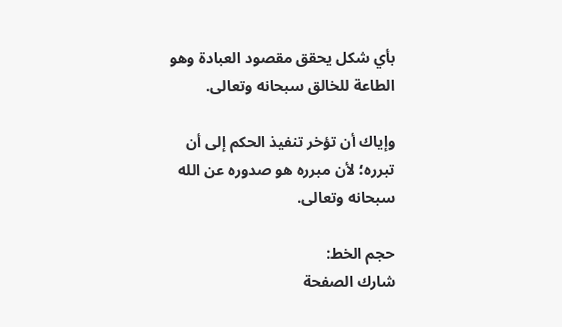بأي شكل يحقق مقصود العبادة وهو الطاعة للخالق سبحانه وتعالى.

وإياك أن تؤخر تنفيذ الحكم إلى أن تبرره؛ لأن مبرره هو صدوره عن الله سبحانه وتعالى.

حجم الخط:
شارك الصفحة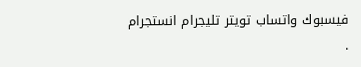فيسبوك واتساب تويتر تليجرام انستجرام
.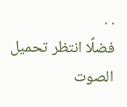. .
فضلًا انتظر تحميل الصوت